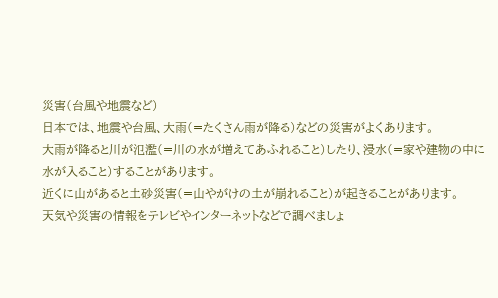災害(台風や地震など)
日本では、地震や台風、大雨(=たくさん雨が降る)などの災害がよくあります。
大雨が降ると川が氾濫(=川の水が増えてあふれること)したり、浸水(=家や建物の中に水が入ること)することがあります。
近くに山があると土砂災害(=山やがけの土が崩れること)が起きることがあります。
天気や災害の情報をテレビやインターネットなどで調べましょ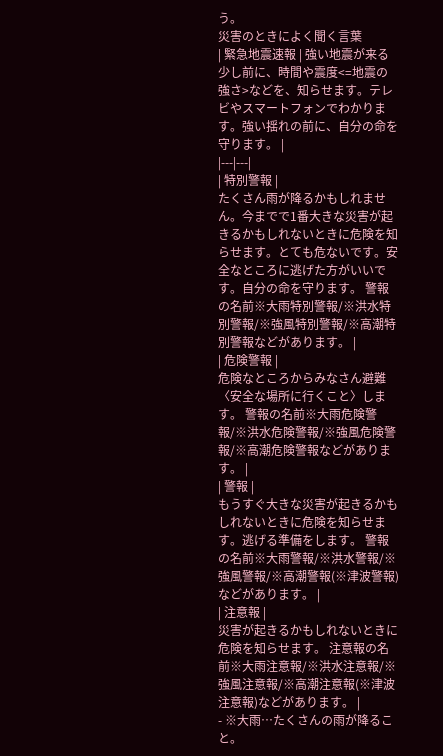う。
災害のときによく聞く言葉
| 緊急地震速報 | 強い地震が来る少し前に、時間や震度<=地震の強さ>などを、知らせます。テレビやスマートフォンでわかります。強い揺れの前に、自分の命を守ります。 |
|---|---|
| 特別警報 |
たくさん雨が降るかもしれません。今までで1番大きな災害が起きるかもしれないときに危険を知らせます。とても危ないです。安全なところに逃げた方がいいです。自分の命を守ります。 警報の名前※大雨特別警報/※洪水特別警報/※強風特別警報/※高潮特別警報などがあります。 |
| 危険警報 |
危険なところからみなさん避難〈安全な場所に行くこと〉します。 警報の名前※大雨危険警報/※洪水危険警報/※強風危険警報/※高潮危険警報などがあります。 |
| 警報 |
もうすぐ大きな災害が起きるかもしれないときに危険を知らせます。逃げる準備をします。 警報の名前※大雨警報/※洪水警報/※強風警報/※高潮警報(※津波警報)などがあります。 |
| 注意報 |
災害が起きるかもしれないときに危険を知らせます。 注意報の名前※大雨注意報/※洪水注意報/※強風注意報/※高潮注意報(※津波注意報)などがあります。 |
- ※大雨…たくさんの雨が降ること。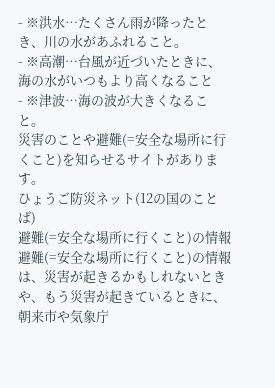- ※洪水…たくさん雨が降ったとき、川の水があふれること。
- ※高潮…台風が近づいたときに、海の水がいつもより高くなること
- ※津波…海の波が大きくなること。
災害のことや避難(=安全な場所に行くこと)を知らせるサイトがあります。
ひょうご防災ネット(12の国のことば)
避難(=安全な場所に行くこと)の情報
避難(=安全な場所に行くこと)の情報は、災害が起きるかもしれないときや、もう災害が起きているときに、朝来市や気象庁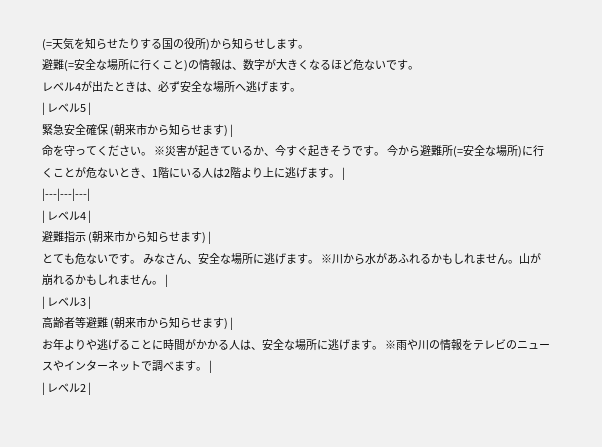(=天気を知らせたりする国の役所)から知らせします。
避難(=安全な場所に行くこと)の情報は、数字が大きくなるほど危ないです。
レベル4が出たときは、必ず安全な場所へ逃げます。
| レベル5 |
緊急安全確保 (朝来市から知らせます) |
命を守ってください。 ※災害が起きているか、今すぐ起きそうです。 今から避難所(=安全な場所)に行くことが危ないとき、1階にいる人は2階より上に逃げます。 |
|---|---|---|
| レベル4 |
避難指示 (朝来市から知らせます) |
とても危ないです。 みなさん、安全な場所に逃げます。 ※川から水があふれるかもしれません。山が崩れるかもしれません。 |
| レベル3 |
高齢者等避難 (朝来市から知らせます) |
お年よりや逃げることに時間がかかる人は、安全な場所に逃げます。 ※雨や川の情報をテレビのニュースやインターネットで調べます。 |
| レベル2 |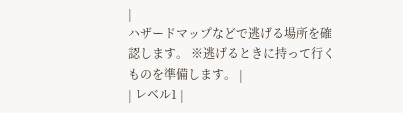|
ハザードマップなどで逃げる場所を確認します。 ※逃げるときに持って行くものを準備します。 |
| レベル1 |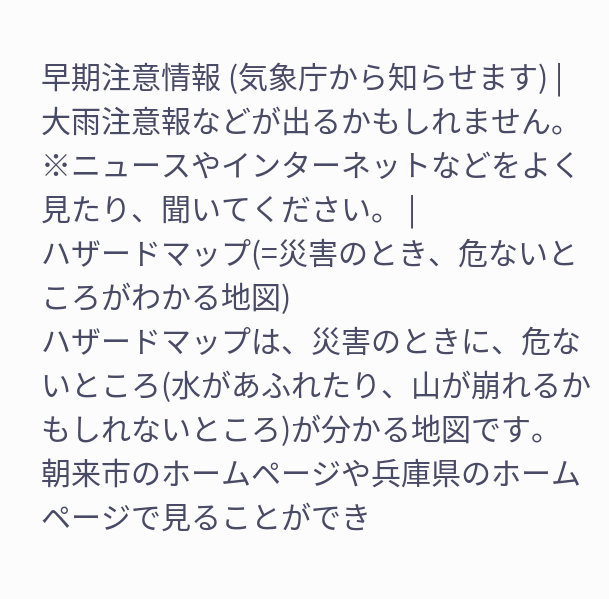早期注意情報 (気象庁から知らせます) |
大雨注意報などが出るかもしれません。 ※ニュースやインターネットなどをよく見たり、聞いてください。 |
ハザードマップ(=災害のとき、危ないところがわかる地図)
ハザードマップは、災害のときに、危ないところ(水があふれたり、山が崩れるかもしれないところ)が分かる地図です。
朝来市のホームページや兵庫県のホームページで見ることができ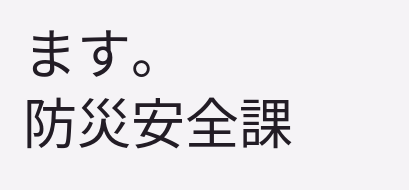ます。
防災安全課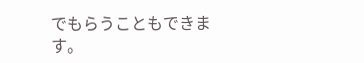でもらうこともできます。